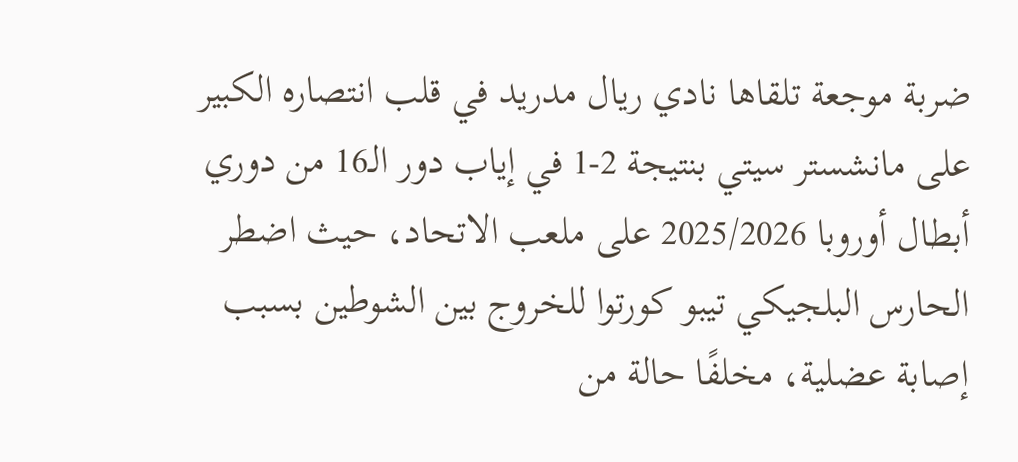ضربة موجعة تلقاها نادي ريال مدريد في قلب انتصاره الكبير على مانشستر سيتي بنتيجة 2-1 في إياب دور الـ16 من دوري أبطال أوروبا 2025/2026 على ملعب الاتحاد، حيث اضطر الحارس البلجيكي تيبو كورتوا للخروج بين الشوطين بسبب إصابة عضلية، مخلفًا حالة من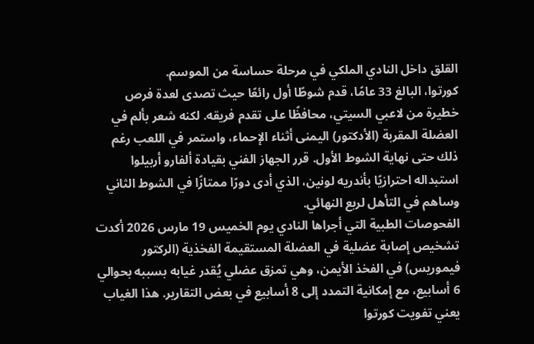القلق داخل النادي الملكي في مرحلة حساسة من الموسم.
كورتوا، البالغ 33 عامًا، قدم شوطًا أول رائعًا حيث تصدى لعدة فرص خطيرة من لاعبي السيتي، محافظًا على تقدم فريقه. لكنه شعر بألم في العضلة المقربة (الأدكتور) اليمنى أثناء الإحماء، واستمر في اللعب رغم ذلك حتى نهاية الشوط الأول. قرر الجهاز الفني بقيادة ألفارو أربيلوا استبداله احترازيًا بأندريه لونين، الذي أدى دورًا ممتازًا في الشوط الثاني وساهم في التأهل لربع النهائي.
الفحوصات الطبية التي أجراها النادي يوم الخميس 19 مارس 2026 أكدت تشخيص إصابة عضلية في العضلة المستقيمة الفخذية (الركتور فيموريس) في الفخذ الأيمن، وهي تمزق عضلي يُقدر غيابه بسببه بحوالي 6 أسابيع، مع إمكانية التمدد إلى 8 أسابيع في بعض التقارير. هذا الغياب يعني تفويت كورتوا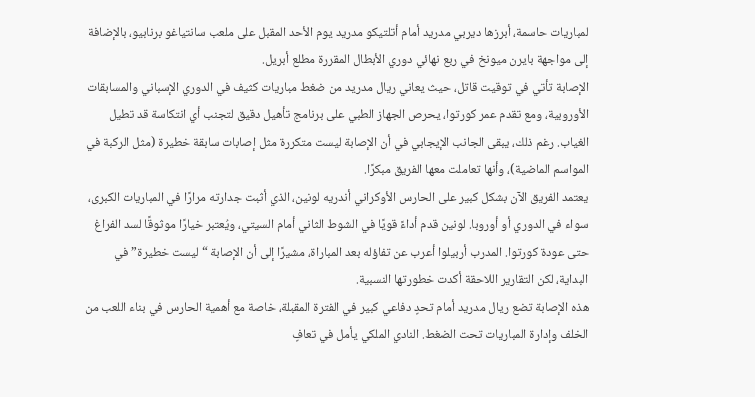لمباريات حاسمة، أبرزها ديربي مدريد أمام أتلتيكو مدريد يوم الأحد المقبل على ملعب سانتياغو برنابيو، بالإضافة إلى مواجهة بايرن ميونخ في ربع نهائي دوري الأبطال المقررة مطلع أبريل.
الإصابة تأتي في توقيت قاتل، حيث يعاني ريال مدريد من ضغط مباريات كثيف في الدوري الإسباني والمسابقات الأوروبية، ومع تقدم عمر كورتوا، يحرص الجهاز الطبي على برنامج تأهيل دقيق لتجنب أي انتكاسة قد تطيل الغياب. رغم ذلك، يبقى الجانب الإيجابي في أن الإصابة ليست متكررة مثل إصابات سابقة خطيرة (مثل الركبة في المواسم الماضية)، وأنها تعاملت معها الفريق مبكرًا.
يعتمد الفريق الآن بشكل كبير على الحارس الأوكراني أندريه لونين، الذي أثبت جدارته مرارًا في المباريات الكبرى، سواء في الدوري أو أوروبا. لونين قدم أداءً قويًا في الشوط الثاني أمام السيتي، ويُعتبر خيارًا موثوقًا لسد الفراغ حتى عودة كورتوا. المدرب أربيلوا أعرب عن تفاؤله بعد المباراة، مشيرًا إلى أن الإصابة “ليست خطيرة” في البداية، لكن التقارير اللاحقة أكدت خطورتها النسبية.
هذه الإصابة تضع ريال مدريد أمام تحدٍ دفاعي كبير في الفترة المقبلة، خاصة مع أهمية الحارس في بناء اللعب من الخلف وإدارة المباريات تحت الضغط. النادي الملكي يأمل في تعافٍ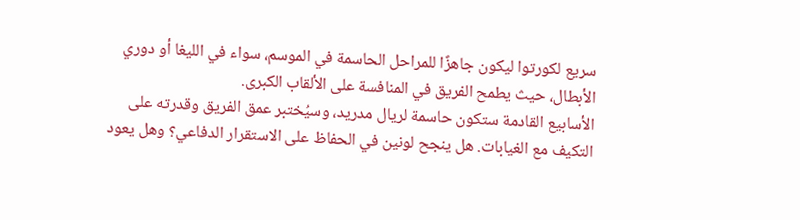سريع لكورتوا ليكون جاهزًا للمراحل الحاسمة في الموسم، سواء في الليغا أو دوري الأبطال، حيث يطمح الفريق في المنافسة على الألقاب الكبرى.
الأسابيع القادمة ستكون حاسمة لريال مدريد، وسيُختبر عمق الفريق وقدرته على التكيف مع الغيابات. هل ينجح لونين في الحفاظ على الاستقرار الدفاعي؟ وهل يعود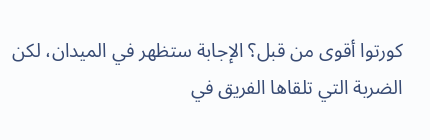كورتوا أقوى من قبل؟ الإجابة ستظهر في الميدان، لكن الضربة التي تلقاها الفريق في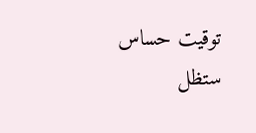توقيت حساس ستظل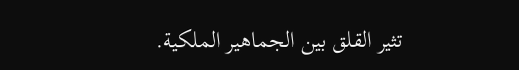تثير القلق بين الجماهير الملكية.